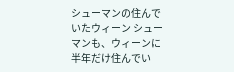シューマンの住んでいたウィーン シューマンも、ウィーンに半年だけ住んでい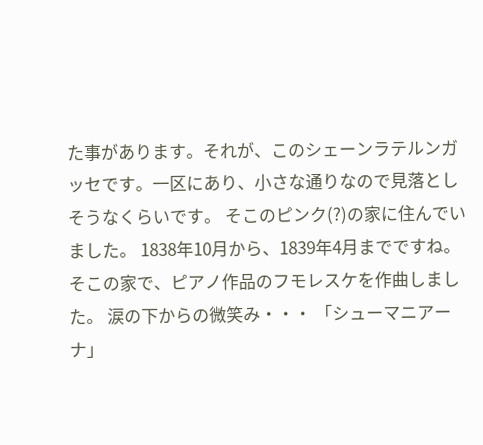た事があります。それが、このシェーンラテルンガッセです。一区にあり、小さな通りなので見落としそうなくらいです。 そこのピンク(?)の家に住んでいました。 1838年10月から、1839年4月までですね。 そこの家で、ピアノ作品のフモレスケを作曲しました。 涙の下からの微笑み・・・ 「シューマニアーナ」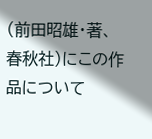(前田昭雄・著、春秋社)にこの作品について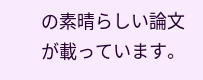の素晴らしい論文が載っています。